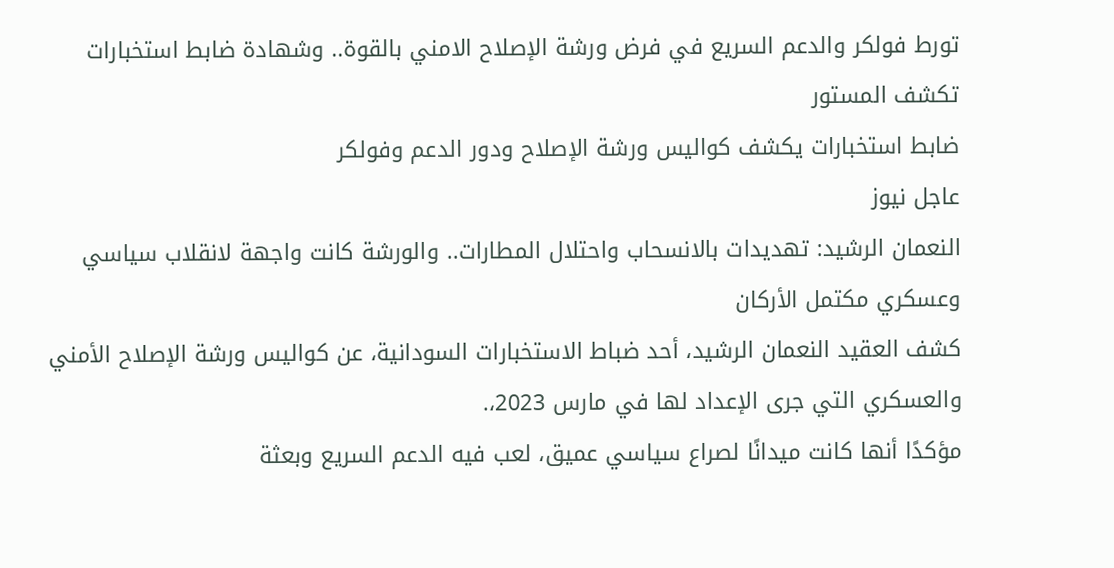تورط فولكر والدعم السريع في فرض ورشة الإصلاح الامني بالقوة.. وشهادة ضابط استخبارات تكشف المستور
ضابط استخبارات يكشف كواليس ورشة الإصلاح ودور الدعم وفولكر
عاجل نيوز
النعمان الرشيد: تهديدات بالانسحاب واحتلال المطارات.. والورشة كانت واجهة لانقلاب سياسي وعسكري مكتمل الأركان
كشف العقيد النعمان الرشيد، أحد ضباط الاستخبارات السودانية، عن كواليس ورشة الإصلاح الأمني والعسكري التي جرى الإعداد لها في مارس 2023،.
مؤكدًا أنها كانت ميدانًا لصراع سياسي عميق، لعب فيه الدعم السريع وبعثة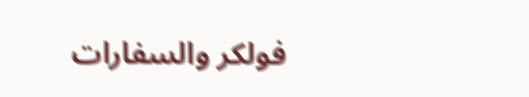فولكر والسفارات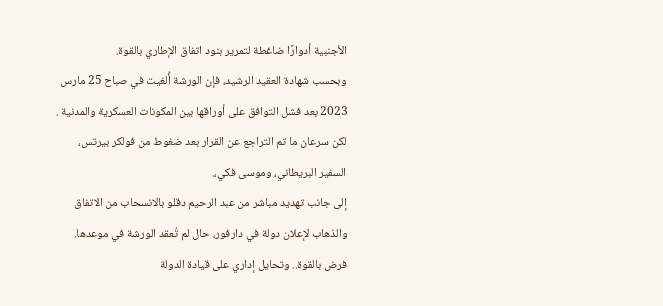الأجنبية أدوارًا ضاغطة لتمرير بنود اتفاق الإطاري بالقوة.
وبحسب شهادة العقيد الرشيد، فإن الورشة أُلغيت في صباح 25 مارس 2023 بعد فشل التوافق على أوراقها بين المكونات العسكرية والمدنية .
لكن سرعان ما تم التراجع عن القرار بعد ضغوط من فولكر بيرتس، السفير البريطاني، وموسى فكي،.
إلى جانب تهديد مباشر من عبد الرحيم دقلو بالانسحاب من الاتفاق والذهاب لإعلان دولة في دارفور، حال لم تُعقد الورشة في موعدها.
فرض بالقوة.. وتحايل إداري على قيادة الدولة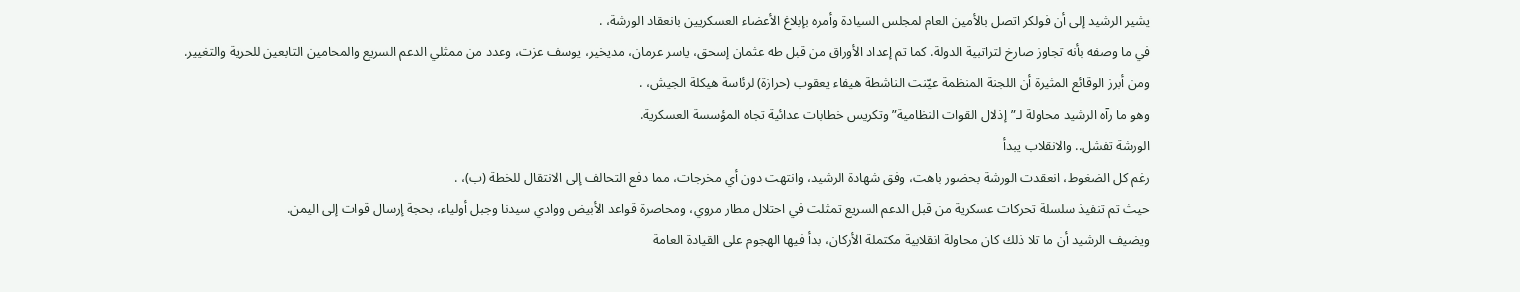يشير الرشيد إلى أن فولكر اتصل بالأمين العام لمجلس السيادة وأمره بإبلاغ الأعضاء العسكريين بانعقاد الورشة، .
في ما وصفه بأنه تجاوز صارخ لتراتبية الدولة. كما تم إعداد الأوراق من قبل طه عثمان إسحق، ياسر عرمان، مديخير، يوسف عزت، وعدد من ممثلي الدعم السريع والمحامين التابعين للحرية والتغيير.
ومن أبرز الوقائع المثيرة أن اللجنة المنظمة عيّنت الناشطة هيفاء يعقوب (حرازة) لرئاسة هيكلة الجيش، .
وهو ما رآه الرشيد محاولة لـ”إذلال القوات النظامية” وتكريس خطابات عدائية تجاه المؤسسة العسكرية.
الورشة تفشل.. والانقلاب يبدأ
رغم كل الضغوط، انعقدت الورشة بحضور باهت، وفق شهادة الرشيد، وانتهت دون أي مخرجات، مما دفع التحالف إلى الانتقال للخطة (ب)، .
حيث تم تنفيذ سلسلة تحركات عسكرية من قبل الدعم السريع تمثلت في احتلال مطار مروي، ومحاصرة قواعد الأبيض ووادي سيدنا وجبل أولياء، بحجة إرسال قوات إلى اليمن.
ويضيف الرشيد أن ما تلا ذلك كان محاولة انقلابية مكتملة الأركان، بدأ فيها الهجوم على القيادة العامة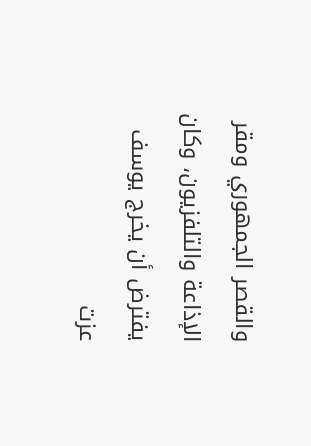والقصر الجمهوري ومقر الإذاعة والتلفزيون، وكان يفترض أن يخرج يوسف عزت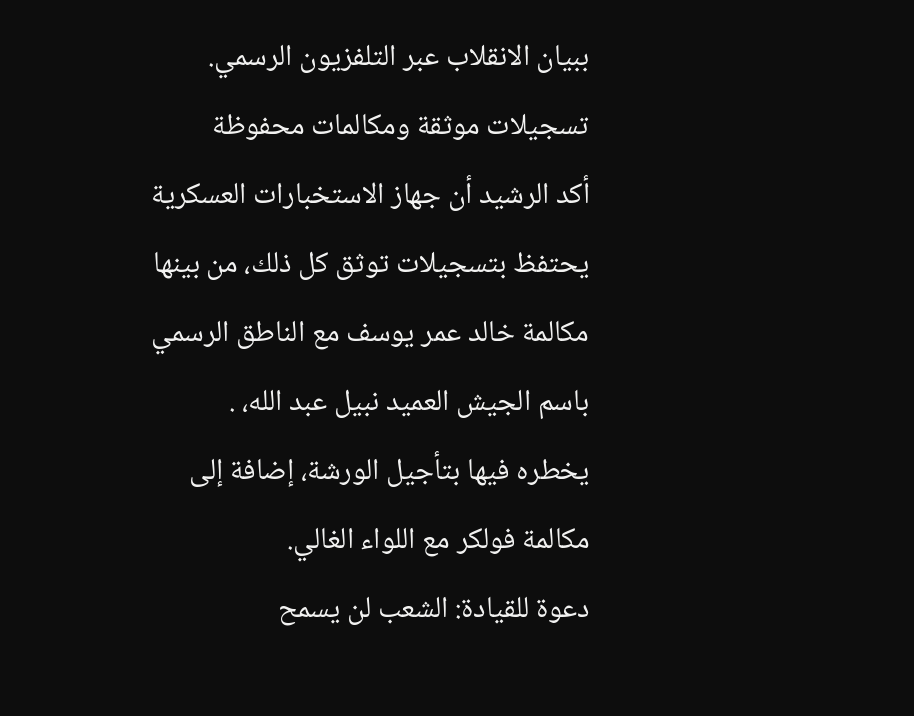ببيان الانقلاب عبر التلفزيون الرسمي.
تسجيلات موثقة ومكالمات محفوظة
أكد الرشيد أن جهاز الاستخبارات العسكرية يحتفظ بتسجيلات توثق كل ذلك، من بينها مكالمة خالد عمر يوسف مع الناطق الرسمي باسم الجيش العميد نبيل عبد الله، .
يخطره فيها بتأجيل الورشة، إضافة إلى مكالمة فولكر مع اللواء الغالي.
دعوة للقيادة: الشعب لن يسمح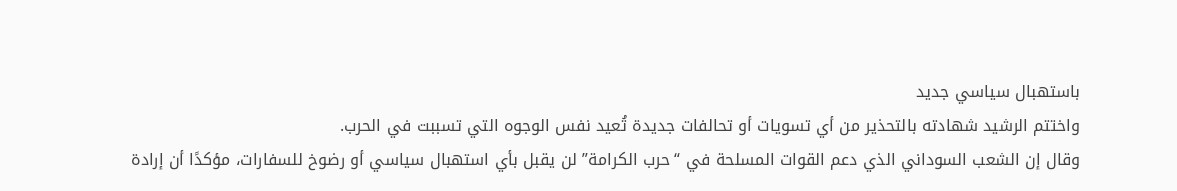باستهبال سياسي جديد
واختتم الرشيد شهادته بالتحذير من أي تسويات أو تحالفات جديدة تُعيد نفس الوجوه التي تسببت في الحرب.
وقال إن الشعب السوداني الذي دعم القوات المسلحة في “حرب الكرامة” لن يقبل بأي استهبال سياسي أو رضوخ للسفارات، مؤكدًا أن إرادة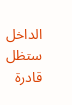الداخل ستظل قادرة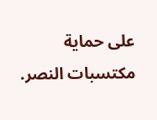على حماية مكتسبات النصر.